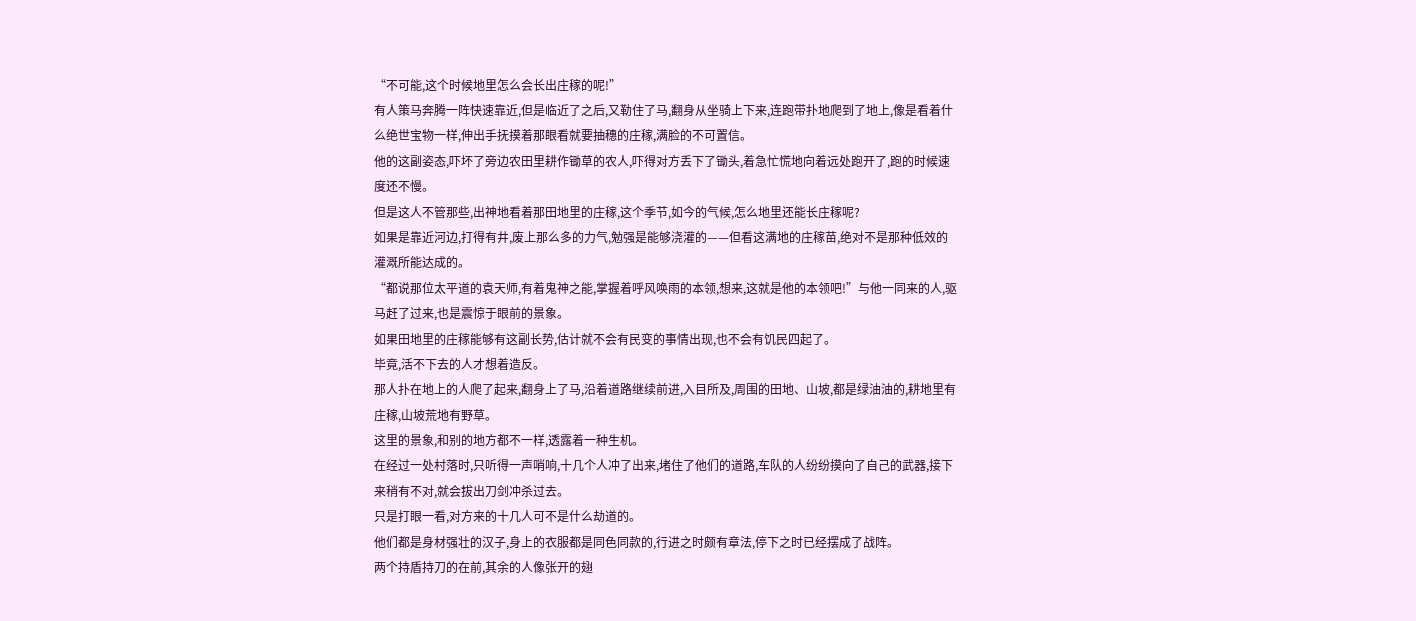“不可能,这个时候地里怎么会长出庄稼的呢!”
有人策马奔腾一阵快速靠近,但是临近了之后,又勒住了马,翻身从坐骑上下来,连跑带扑地爬到了地上,像是看着什么绝世宝物一样,伸出手抚摸着那眼看就要抽穗的庄稼,满脸的不可置信。
他的这副姿态,吓坏了旁边农田里耕作锄草的农人,吓得对方丢下了锄头,着急忙慌地向着远处跑开了,跑的时候速度还不慢。
但是这人不管那些,出神地看着那田地里的庄稼,这个季节,如今的气候,怎么地里还能长庄稼呢?
如果是靠近河边,打得有井,废上那么多的力气,勉强是能够浇灌的——但看这满地的庄稼苗,绝对不是那种低效的灌溉所能达成的。
“都说那位太平道的袁天师,有着鬼神之能,掌握着呼风唤雨的本领,想来,这就是他的本领吧!”与他一同来的人,驱马赶了过来,也是震惊于眼前的景象。
如果田地里的庄稼能够有这副长势,估计就不会有民变的事情出现,也不会有饥民四起了。
毕竟,活不下去的人才想着造反。
那人扑在地上的人爬了起来,翻身上了马,沿着道路继续前进,入目所及,周围的田地、山坡,都是绿油油的,耕地里有庄稼,山坡荒地有野草。
这里的景象,和别的地方都不一样,透露着一种生机。
在经过一处村落时,只听得一声哨响,十几个人冲了出来,堵住了他们的道路,车队的人纷纷摸向了自己的武器,接下来稍有不对,就会拔出刀剑冲杀过去。
只是打眼一看,对方来的十几人可不是什么劫道的。
他们都是身材强壮的汉子,身上的衣服都是同色同款的,行进之时颇有章法,停下之时已经摆成了战阵。
两个持盾持刀的在前,其余的人像张开的翅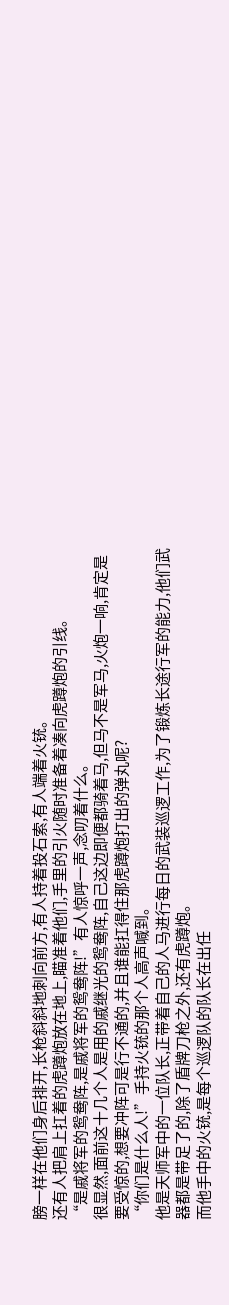膀一样在他们身后排开,长枪斜斜地刺向前方,有人持着投石索,有人端着火铳。
还有人把肩上扛着的虎蹲炮放在地上,瞄准着他们,手里的引火随时准备着凑向虎蹲炮的引线。
“是戚将军的鸳鸯阵,是戚将军的鸳鸯阵!”有人惊呼一声,念叨着什么。
很显然,面前这十几个人是用的戚继光的鸳鸯阵,自己这边即便都骑着马,但马不是军马,火炮一响,肯定是要受惊的,想要冲阵可是行不通的,并且谁能扛得住那虎蹲炮打出的弹丸呢?
“你们是什么人!”手持火铳的那个人高声喊到。
他是天师军中的一位队长,正带着自己的人马进行每日的武装巡逻工作,为了锻炼长途行军的能力,他们武器都是带足了的,除了盾牌刀枪之外,还有虎蹲炮。
而他手中的火铳,是每个巡逻队的队长在出任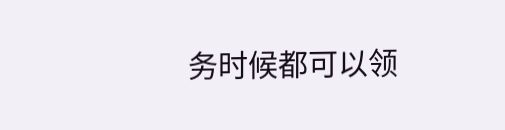务时候都可以领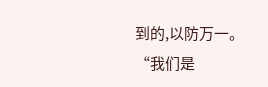到的,以防万一。
“我们是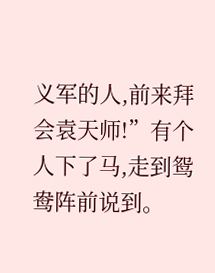义军的人,前来拜会袁天师!”有个人下了马,走到鸳鸯阵前说到。